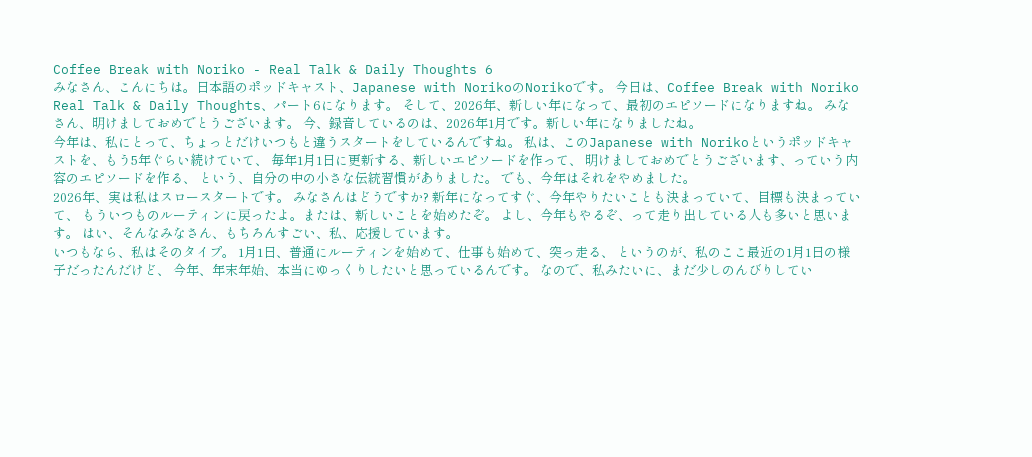Coffee Break with Noriko - Real Talk & Daily Thoughts 6
みなさん、こんにちは。日本語のポッドキャスト、Japanese with NorikoのNorikoです。 今日は、Coffee Break with Noriko Real Talk & Daily Thoughts、パート6になります。 そして、2026年、新しい年になって、最初のエピソードになりますね。 みなさん、明けましておめでとうございます。 今、録音しているのは、2026年1月です。新しい年になりましたね。
今年は、私にとって、ちょっとだけいつもと違うスタートをしているんですね。 私は、このJapanese with Norikoというポッドキャストを、もう5年ぐらい続けていて、 毎年1月1日に更新する、新しいエピソードを作って、 明けましておめでとうございます、っていう内容のエピソードを作る、 という、自分の中の小さな伝統習慣がありました。 でも、今年はそれをやめました。
2026年、実は私はスロースタートです。 みなさんはどうですか? 新年になってすぐ、今年やりたいことも決まっていて、目標も決まっていて、 もういつものルーティンに戻ったよ。または、新しいことを始めたぞ。 よし、今年もやるぞ、って走り出している人も多いと思います。 はい、そんなみなさん、もちろんすごい、私、応援しています。
いつもなら、私はそのタイプ。 1月1日、普通にルーティンを始めて、仕事も始めて、突っ走る、 というのが、私のここ最近の1月1日の様子だったんだけど、 今年、年末年始、本当にゆっくりしたいと思っているんです。 なので、私みたいに、まだ少しのんびりしてい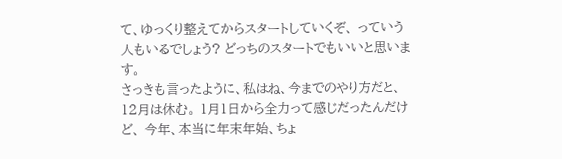て、ゆっくり整えてからスタートしていくぞ、 っていう人もいるでしょう? どっちのスタートでもいいと思います。
さっきも言ったように、私はね、今までのやり方だと、12月は休む。 1月1日から全力って感じだったんだけど、 今年、本当に年末年始、ちょ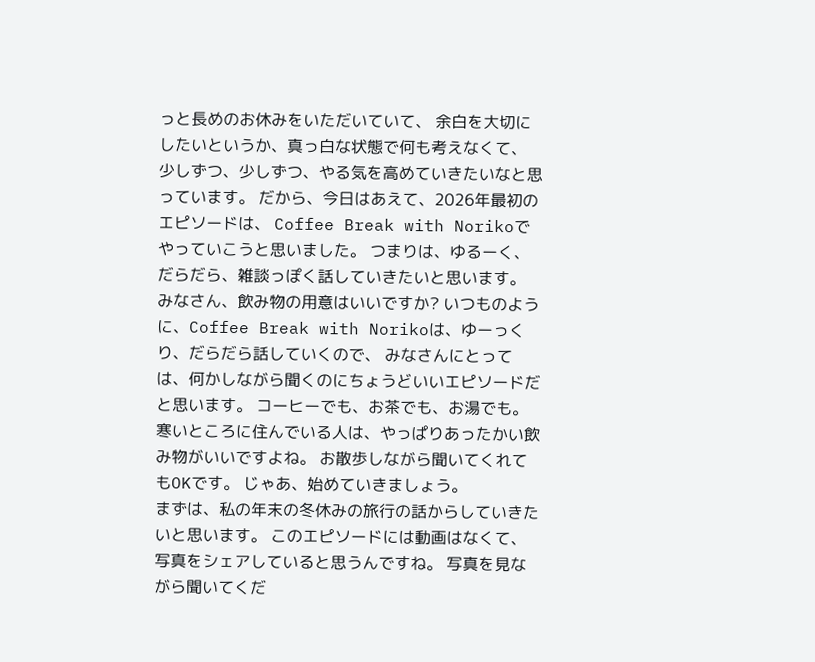っと長めのお休みをいただいていて、 余白を大切にしたいというか、真っ白な状態で何も考えなくて、 少しずつ、少しずつ、やる気を高めていきたいなと思っています。 だから、今日はあえて、2026年最初のエピソードは、 Coffee Break with Norikoでやっていこうと思いました。 つまりは、ゆるーく、だらだら、雑談っぽく話していきたいと思います。
みなさん、飲み物の用意はいいですか? いつものように、Coffee Break with Norikoは、ゆーっくり、だらだら話していくので、 みなさんにとっては、何かしながら聞くのにちょうどいいエピソードだと思います。 コーヒーでも、お茶でも、お湯でも。 寒いところに住んでいる人は、やっぱりあったかい飲み物がいいですよね。 お散歩しながら聞いてくれてもOKです。 じゃあ、始めていきましょう。
まずは、私の年末の冬休みの旅行の話からしていきたいと思います。 このエピソードには動画はなくて、写真をシェアしていると思うんですね。 写真を見ながら聞いてくだ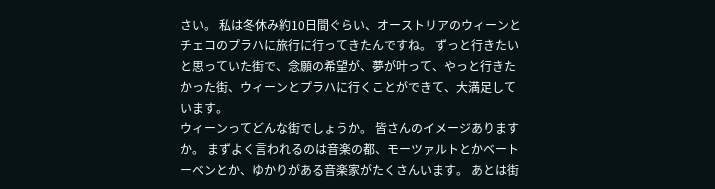さい。 私は冬休み約10日間ぐらい、オーストリアのウィーンとチェコのプラハに旅行に行ってきたんですね。 ずっと行きたいと思っていた街で、念願の希望が、夢が叶って、やっと行きたかった街、ウィーンとプラハに行くことができて、大満足しています。
ウィーンってどんな街でしょうか。 皆さんのイメージありますか。 まずよく言われるのは音楽の都、モーツァルトとかベートーベンとか、ゆかりがある音楽家がたくさんいます。 あとは街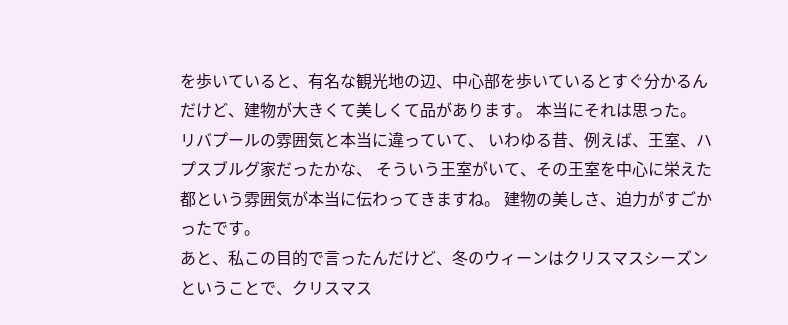を歩いていると、有名な観光地の辺、中心部を歩いているとすぐ分かるんだけど、建物が大きくて美しくて品があります。 本当にそれは思った。 リバプールの雰囲気と本当に違っていて、 いわゆる昔、例えば、王室、ハプスブルグ家だったかな、 そういう王室がいて、その王室を中心に栄えた都という雰囲気が本当に伝わってきますね。 建物の美しさ、迫力がすごかったです。
あと、私この目的で言ったんだけど、冬のウィーンはクリスマスシーズンということで、クリスマス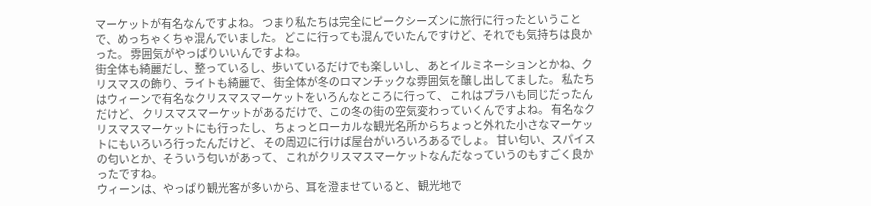マーケットが有名なんですよね。 つまり私たちは完全にピークシーズンに旅行に行ったということで、めっちゃくちゃ混んでいました。 どこに行っても混んでいたんですけど、それでも気持ちは良かった。 雰囲気がやっぱりいいんですよね。
街全体も綺麗だし、整っているし、歩いているだけでも楽しいし、 あとイルミネーションとかね、クリスマスの飾り、ライトも綺麗で、 街全体が冬のロマンチックな雰囲気を醸し出してました。 私たちはウィーンで有名なクリスマスマーケットをいろんなところに行って、 これはプラハも同じだったんだけど、 クリスマスマーケットがあるだけで、この冬の街の空気変わっていくんですよね。 有名なクリスマスマーケットにも行ったし、 ちょっとローカルな観光名所からちょっと外れた小さなマーケットにもいろいろ行ったんだけど、 その周辺に行けば屋台がいろいろあるでしょ。 甘い匂い、スパイスの匂いとか、そういう匂いがあって、 これがクリスマスマーケットなんだなっていうのもすごく良かったですね。
ウィーンは、やっぱり観光客が多いから、耳を澄ませていると、 観光地で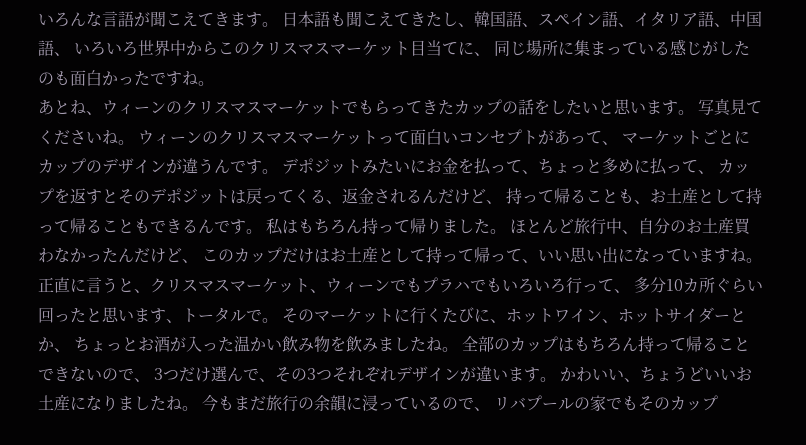いろんな言語が聞こえてきます。 日本語も聞こえてきたし、韓国語、スペイン語、イタリア語、中国語、 いろいろ世界中からこのクリスマスマーケット目当てに、 同じ場所に集まっている感じがしたのも面白かったですね。
あとね、ウィーンのクリスマスマーケットでもらってきたカップの話をしたいと思います。 写真見てくださいね。 ウィーンのクリスマスマーケットって面白いコンセプトがあって、 マーケットごとにカップのデザインが違うんです。 デポジットみたいにお金を払って、ちょっと多めに払って、 カップを返すとそのデポジットは戻ってくる、返金されるんだけど、 持って帰ることも、お土産として持って帰ることもできるんです。 私はもちろん持って帰りました。 ほとんど旅行中、自分のお土産買わなかったんだけど、 このカップだけはお土産として持って帰って、いい思い出になっていますね。
正直に言うと、クリスマスマーケット、ウィーンでもプラハでもいろいろ行って、 多分10カ所ぐらい回ったと思います、トータルで。 そのマーケットに行くたびに、ホットワイン、ホットサイダーとか、 ちょっとお酒が入った温かい飲み物を飲みましたね。 全部のカップはもちろん持って帰ることできないので、 3つだけ選んで、その3つそれぞれデザインが違います。 かわいい、ちょうどいいお土産になりましたね。 今もまだ旅行の余韻に浸っているので、 リバプールの家でもそのカップ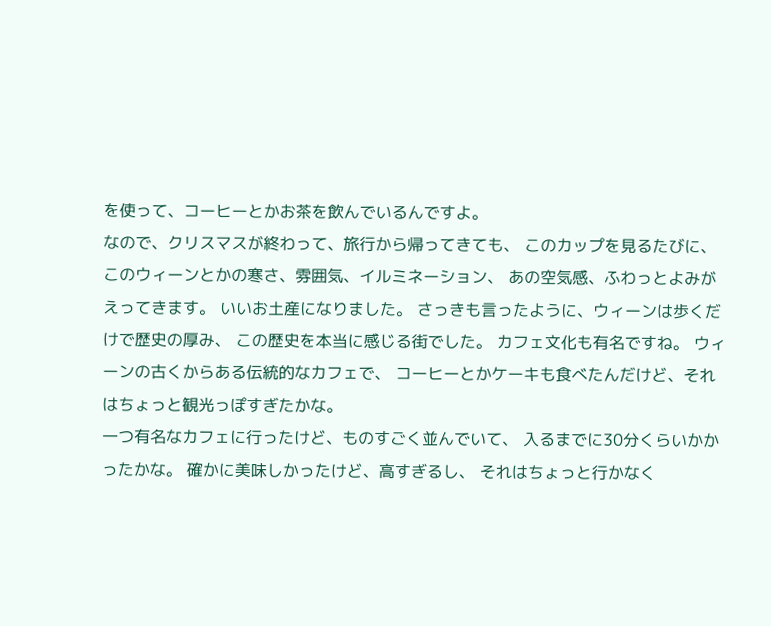を使って、コーヒーとかお茶を飲んでいるんですよ。
なので、クリスマスが終わって、旅行から帰ってきても、 このカップを見るたびに、このウィーンとかの寒さ、雰囲気、イルミネーション、 あの空気感、ふわっとよみがえってきます。 いいお土産になりました。 さっきも言ったように、ウィーンは歩くだけで歴史の厚み、 この歴史を本当に感じる街でした。 カフェ文化も有名ですね。 ウィーンの古くからある伝統的なカフェで、 コーヒーとかケーキも食べたんだけど、それはちょっと観光っぽすぎたかな。
一つ有名なカフェに行ったけど、ものすごく並んでいて、 入るまでに30分くらいかかったかな。 確かに美味しかったけど、高すぎるし、 それはちょっと行かなく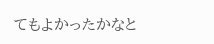てもよかったかなと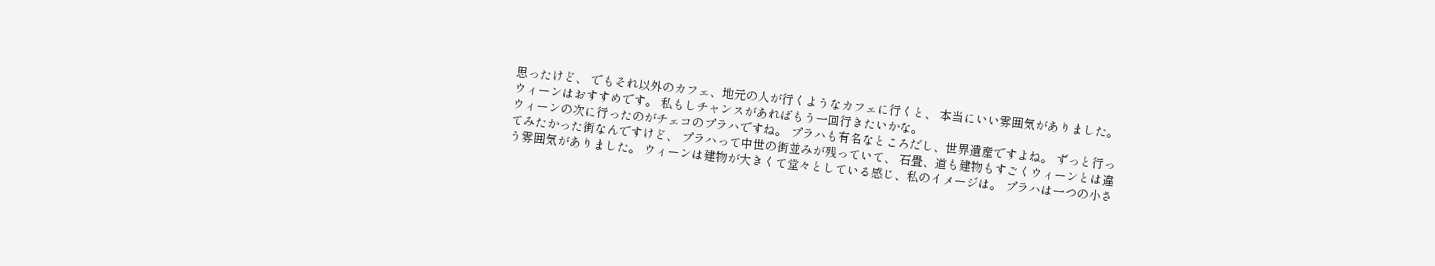思ったけど、 でもそれ以外のカフェ、地元の人が行くようなカフェに行くと、 本当にいい雰囲気がありました。 ウィーンはおすすめです。 私もしチャンスがあればもう一回行きたいかな。
ウィーンの次に行ったのがチェコのプラハですね。 プラハも有名なところだし、世界遺産ですよね。 ずっと行ってみたかった街なんですけど、 プラハって中世の街並みが残っていて、 石畳、道も建物もすごくウィーンとは違う雰囲気がありました。 ウィーンは建物が大きくて堂々としている感じ、私のイメージは。 プラハは一つの小さ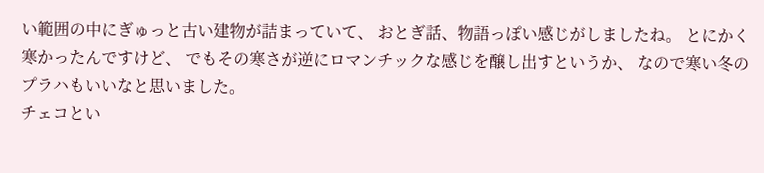い範囲の中にぎゅっと古い建物が詰まっていて、 おとぎ話、物語っぽい感じがしましたね。 とにかく寒かったんですけど、 でもその寒さが逆にロマンチックな感じを醸し出すというか、 なので寒い冬のプラハもいいなと思いました。
チェコとい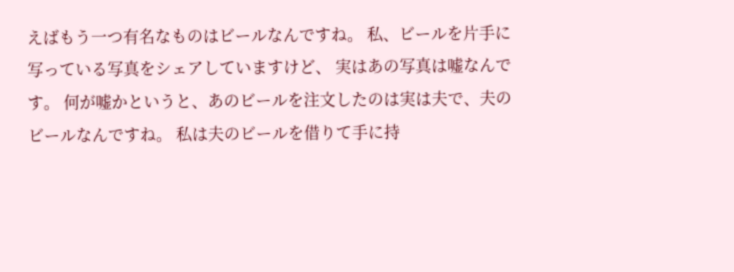えばもう一つ有名なものはビールなんですね。 私、ビールを片手に写っている写真をシェアしていますけど、 実はあの写真は嘘なんです。 何が嘘かというと、あのビールを注文したのは実は夫で、夫のビールなんですね。 私は夫のビールを借りて手に持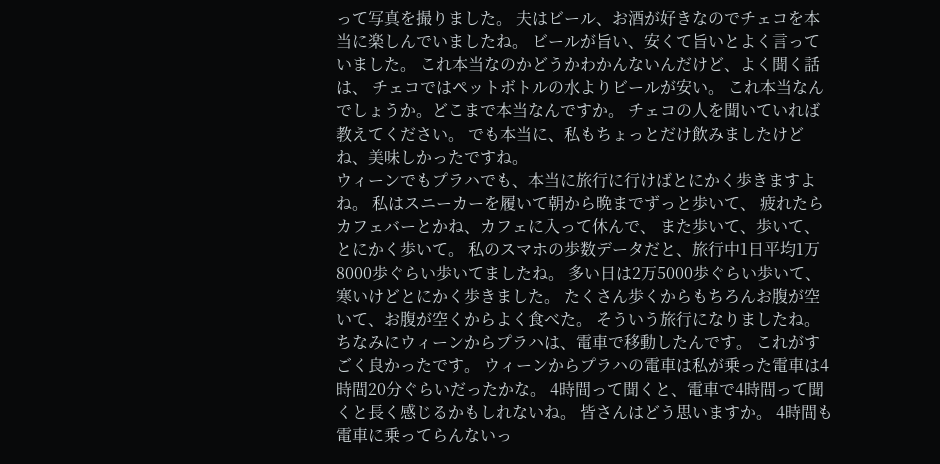って写真を撮りました。 夫はビール、お酒が好きなのでチェコを本当に楽しんでいましたね。 ビールが旨い、安くて旨いとよく言っていました。 これ本当なのかどうかわかんないんだけど、よく聞く話は、 チェコではペットボトルの水よりビールが安い。 これ本当なんでしょうか。どこまで本当なんですか。 チェコの人を聞いていれば教えてください。 でも本当に、私もちょっとだけ飲みましたけどね、美味しかったですね。
ウィーンでもプラハでも、本当に旅行に行けばとにかく歩きますよね。 私はスニーカーを履いて朝から晩までずっと歩いて、 疲れたらカフェバーとかね、カフェに入って休んで、 また歩いて、歩いて、とにかく歩いて。 私のスマホの歩数データだと、旅行中1日平均1万8000歩ぐらい歩いてましたね。 多い日は2万5000歩ぐらい歩いて、寒いけどとにかく歩きました。 たくさん歩くからもちろんお腹が空いて、お腹が空くからよく食べた。 そういう旅行になりましたね。
ちなみにウィーンからプラハは、電車で移動したんです。 これがすごく良かったです。 ウィーンからプラハの電車は私が乗った電車は4時間20分ぐらいだったかな。 4時間って聞くと、電車で4時間って聞くと長く感じるかもしれないね。 皆さんはどう思いますか。 4時間も電車に乗ってらんないっ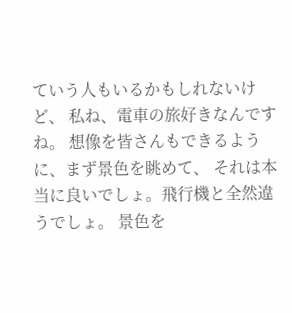ていう人もいるかもしれないけど、 私ね、電車の旅好きなんですね。 想像を皆さんもできるように、まず景色を眺めて、 それは本当に良いでしょ。飛行機と全然違うでしょ。 景色を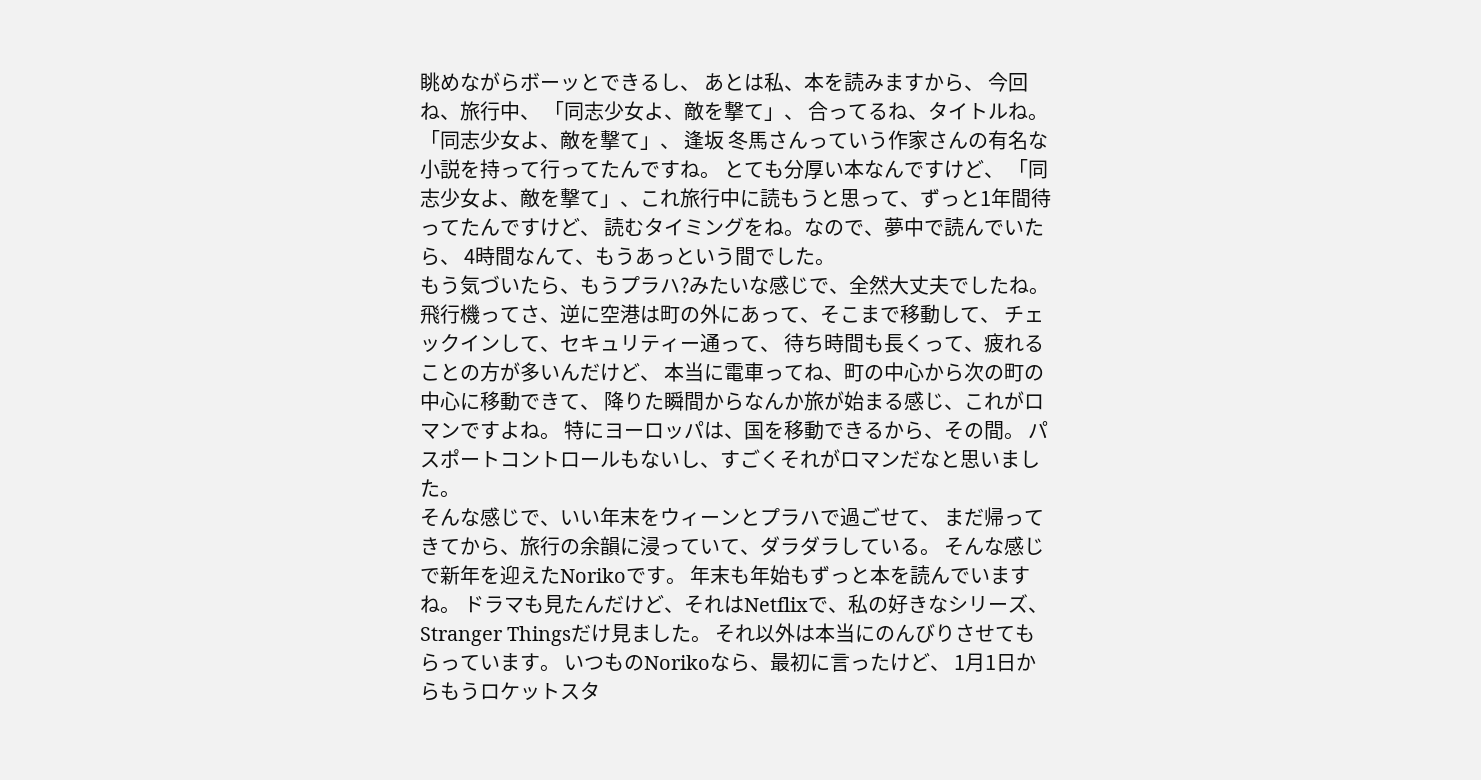眺めながらボーッとできるし、 あとは私、本を読みますから、 今回ね、旅行中、 「同志少女よ、敵を撃て」、 合ってるね、タイトルね。 「同志少女よ、敵を撃て」、 逢坂 冬馬さんっていう作家さんの有名な小説を持って行ってたんですね。 とても分厚い本なんですけど、 「同志少女よ、敵を撃て」、これ旅行中に読もうと思って、ずっと1年間待ってたんですけど、 読むタイミングをね。なので、夢中で読んでいたら、 4時間なんて、もうあっという間でした。
もう気づいたら、もうプラハ?みたいな感じで、全然大丈夫でしたね。 飛行機ってさ、逆に空港は町の外にあって、そこまで移動して、 チェックインして、セキュリティー通って、 待ち時間も長くって、疲れることの方が多いんだけど、 本当に電車ってね、町の中心から次の町の中心に移動できて、 降りた瞬間からなんか旅が始まる感じ、これがロマンですよね。 特にヨーロッパは、国を移動できるから、その間。 パスポートコントロールもないし、すごくそれがロマンだなと思いました。
そんな感じで、いい年末をウィーンとプラハで過ごせて、 まだ帰ってきてから、旅行の余韻に浸っていて、ダラダラしている。 そんな感じで新年を迎えたNorikoです。 年末も年始もずっと本を読んでいますね。 ドラマも見たんだけど、それはNetflixで、私の好きなシリーズ、 Stranger Thingsだけ見ました。 それ以外は本当にのんびりさせてもらっています。 いつものNorikoなら、最初に言ったけど、 1月1日からもうロケットスタ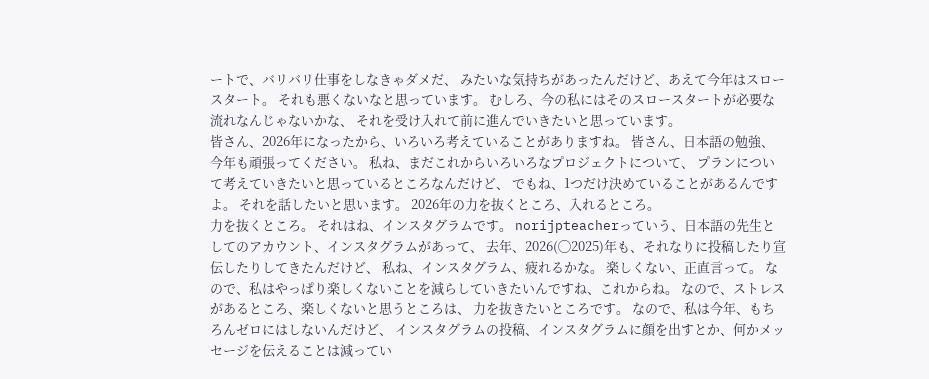ートで、バリバリ仕事をしなきゃダメだ、 みたいな気持ちがあったんだけど、あえて今年はスロースタート。 それも悪くないなと思っています。 むしろ、今の私にはそのスロースタートが必要な流れなんじゃないかな、 それを受け入れて前に進んでいきたいと思っています。
皆さん、2026年になったから、いろいろ考えていることがありますね。 皆さん、日本語の勉強、今年も頑張ってください。 私ね、まだこれからいろいろなプロジェクトについて、 プランについて考えていきたいと思っているところなんだけど、 でもね、1つだけ決めていることがあるんですよ。 それを話したいと思います。 2026年の力を抜くところ、入れるところ。
力を抜くところ。 それはね、インスタグラムです。 norijpteacherっていう、日本語の先生としてのアカウント、インスタグラムがあって、 去年、2026(◯2025)年も、それなりに投稿したり宣伝したりしてきたんだけど、 私ね、インスタグラム、疲れるかな。 楽しくない、正直言って。 なので、私はやっぱり楽しくないことを減らしていきたいんですね、これからね。 なので、ストレスがあるところ、楽しくないと思うところは、 力を抜きたいところです。 なので、私は今年、もちろんゼロにはしないんだけど、 インスタグラムの投稿、インスタグラムに顔を出すとか、何かメッセージを伝えることは減ってい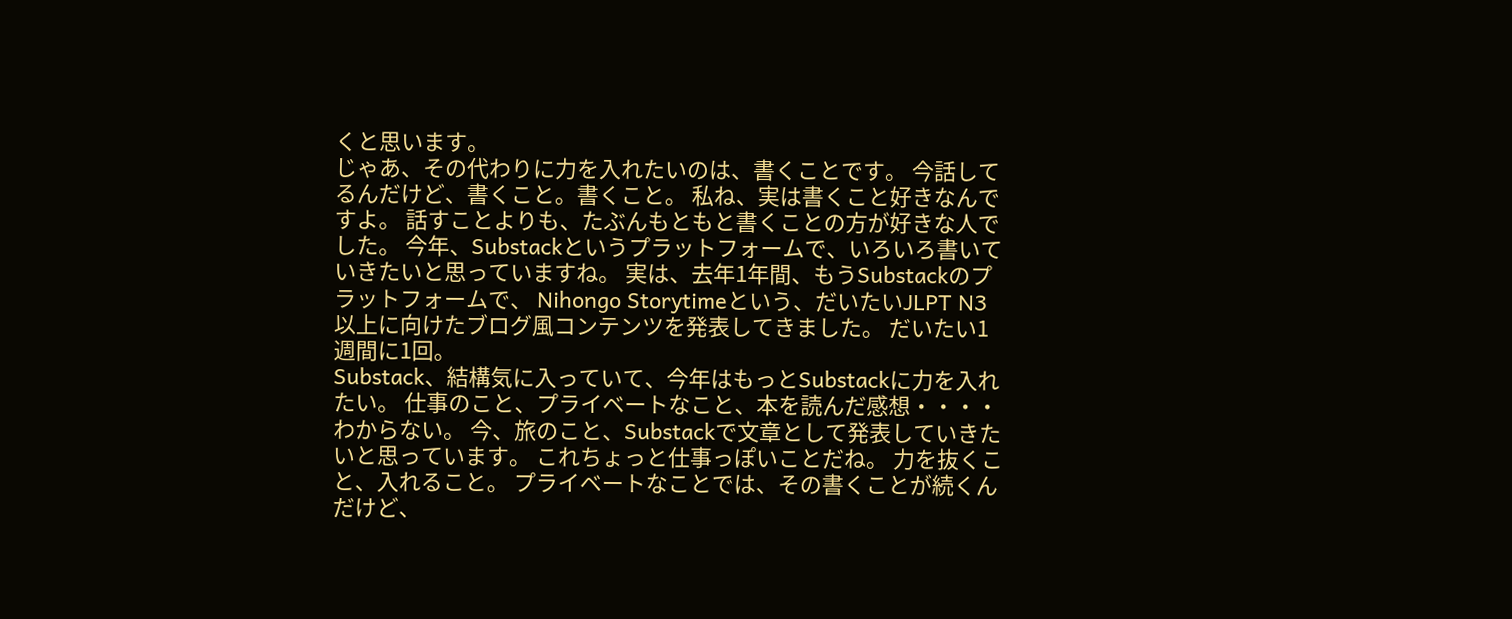くと思います。
じゃあ、その代わりに力を入れたいのは、書くことです。 今話してるんだけど、書くこと。書くこと。 私ね、実は書くこと好きなんですよ。 話すことよりも、たぶんもともと書くことの方が好きな人でした。 今年、Substackというプラットフォームで、いろいろ書いていきたいと思っていますね。 実は、去年1年間、もうSubstackのプラットフォームで、 Nihongo Storytimeという、だいたいJLPT N3以上に向けたブログ風コンテンツを発表してきました。 だいたい1週間に1回。
Substack、結構気に入っていて、今年はもっとSubstackに力を入れたい。 仕事のこと、プライベートなこと、本を読んだ感想・・・・わからない。 今、旅のこと、Substackで文章として発表していきたいと思っています。 これちょっと仕事っぽいことだね。 力を抜くこと、入れること。 プライベートなことでは、その書くことが続くんだけど、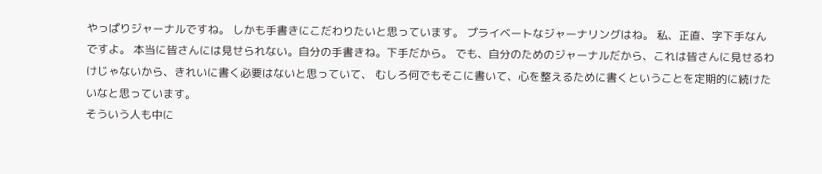やっぱりジャーナルですね。 しかも手書きにこだわりたいと思っています。 プライベートなジャーナリングはね。 私、正直、字下手なんですよ。 本当に皆さんには見せられない。自分の手書きね。下手だから。 でも、自分のためのジャーナルだから、これは皆さんに見せるわけじゃないから、きれいに書く必要はないと思っていて、 むしろ何でもそこに書いて、心を整えるために書くということを定期的に続けたいなと思っています。
そういう人も中に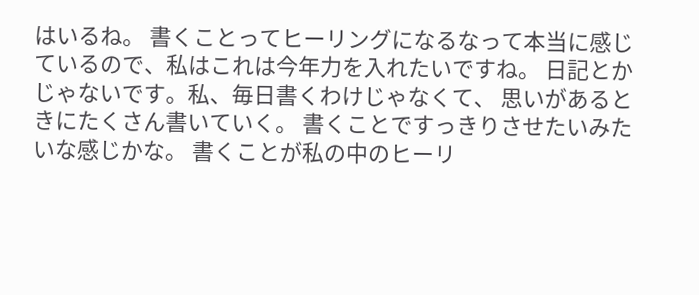はいるね。 書くことってヒーリングになるなって本当に感じているので、私はこれは今年力を入れたいですね。 日記とかじゃないです。私、毎日書くわけじゃなくて、 思いがあるときにたくさん書いていく。 書くことですっきりさせたいみたいな感じかな。 書くことが私の中のヒーリ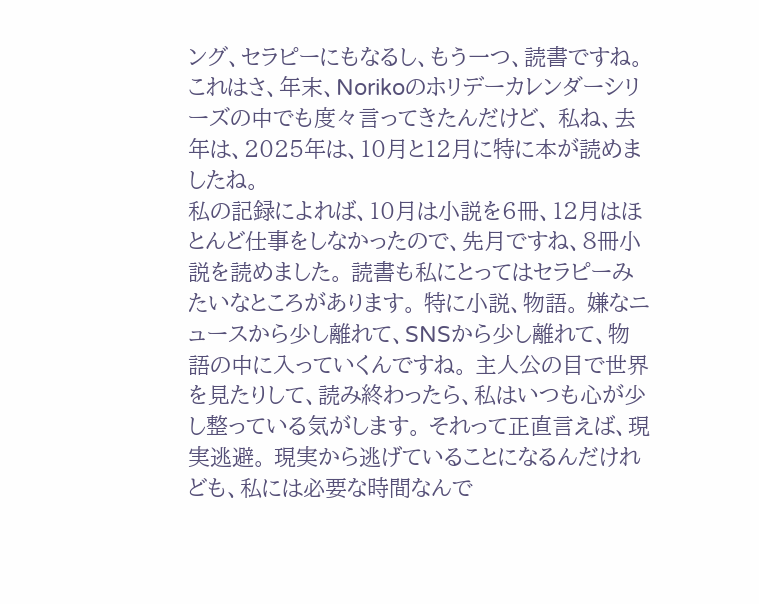ング、セラピーにもなるし、もう一つ、読書ですね。 これはさ、年末、Norikoのホリデーカレンダーシリーズの中でも度々言ってきたんだけど、 私ね、去年は、2025年は、10月と12月に特に本が読めましたね。
私の記録によれば、10月は小説を6冊、12月はほとんど仕事をしなかったので、先月ですね、8冊小説を読めました。 読書も私にとってはセラピーみたいなところがあります。 特に小説、物語。 嫌なニュースから少し離れて、SNSから少し離れて、物語の中に入っていくんですね。 主人公の目で世界を見たりして、読み終わったら、私はいつも心が少し整っている気がします。 それって正直言えば、現実逃避。 現実から逃げていることになるんだけれども、私には必要な時間なんで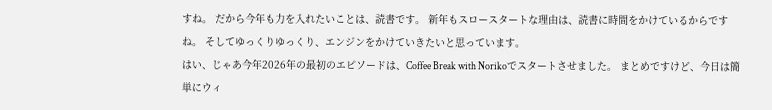すね。 だから今年も力を入れたいことは、読書です。 新年もスロースタートな理由は、読書に時間をかけているからですね。 そしてゆっくりゆっくり、エンジンをかけていきたいと思っています。
はい、じゃあ今年2026年の最初のエピソードは、Coffee Break with Norikoでスタートさせました。 まとめですけど、今日は簡単にウィ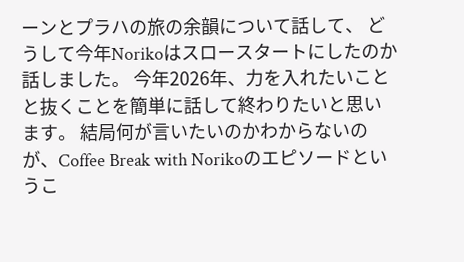ーンとプラハの旅の余韻について話して、 どうして今年Norikoはスロースタートにしたのか話しました。 今年2026年、力を入れたいことと抜くことを簡単に話して終わりたいと思います。 結局何が言いたいのかわからないのが、Coffee Break with Norikoのエピソードというこ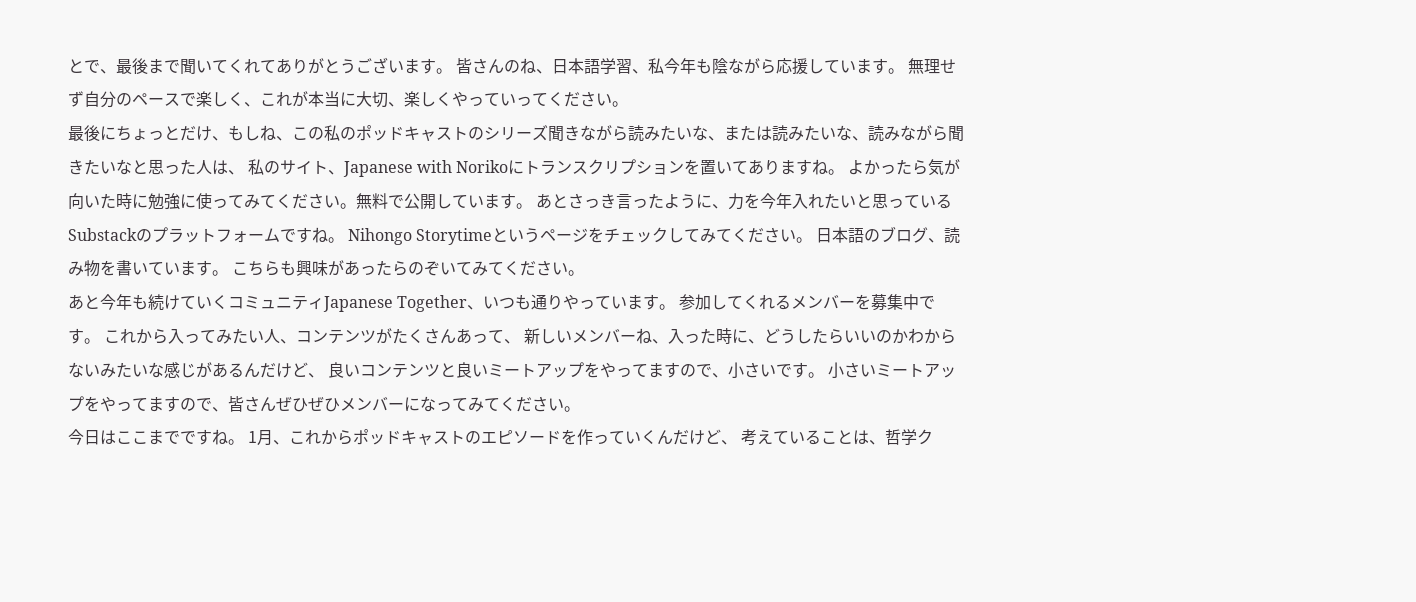とで、最後まで聞いてくれてありがとうございます。 皆さんのね、日本語学習、私今年も陰ながら応援しています。 無理せず自分のペースで楽しく、これが本当に大切、楽しくやっていってください。
最後にちょっとだけ、もしね、この私のポッドキャストのシリーズ聞きながら読みたいな、または読みたいな、読みながら聞きたいなと思った人は、 私のサイト、Japanese with Norikoにトランスクリプションを置いてありますね。 よかったら気が向いた時に勉強に使ってみてください。無料で公開しています。 あとさっき言ったように、力を今年入れたいと思っているSubstackのプラットフォームですね。 Nihongo Storytimeというページをチェックしてみてください。 日本語のブログ、読み物を書いています。 こちらも興味があったらのぞいてみてください。
あと今年も続けていくコミュニティJapanese Together、いつも通りやっています。 参加してくれるメンバーを募集中です。 これから入ってみたい人、コンテンツがたくさんあって、 新しいメンバーね、入った時に、どうしたらいいのかわからないみたいな感じがあるんだけど、 良いコンテンツと良いミートアップをやってますので、小さいです。 小さいミートアップをやってますので、皆さんぜひぜひメンバーになってみてください。
今日はここまでですね。 1月、これからポッドキャストのエピソードを作っていくんだけど、 考えていることは、哲学ク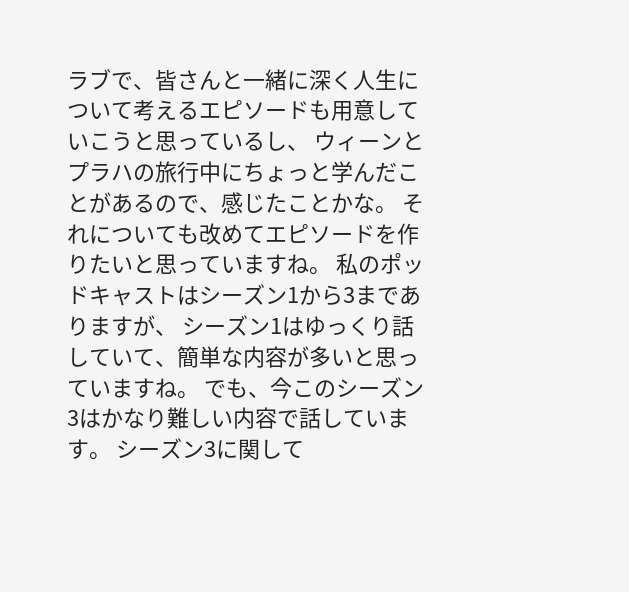ラブで、皆さんと一緒に深く人生について考えるエピソードも用意していこうと思っているし、 ウィーンとプラハの旅行中にちょっと学んだことがあるので、感じたことかな。 それについても改めてエピソードを作りたいと思っていますね。 私のポッドキャストはシーズン1から3までありますが、 シーズン1はゆっくり話していて、簡単な内容が多いと思っていますね。 でも、今このシーズン3はかなり難しい内容で話しています。 シーズン3に関して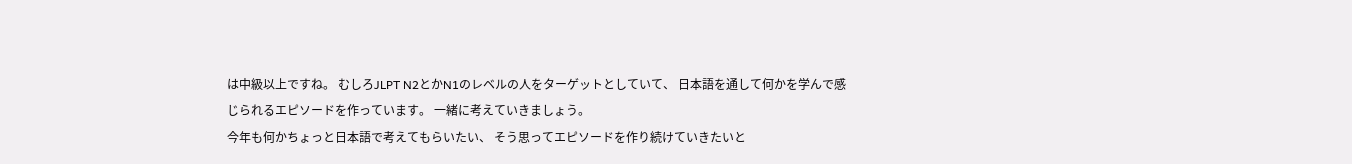は中級以上ですね。 むしろJLPT N2とかN1のレベルの人をターゲットとしていて、 日本語を通して何かを学んで感じられるエピソードを作っています。 一緒に考えていきましょう。
今年も何かちょっと日本語で考えてもらいたい、 そう思ってエピソードを作り続けていきたいと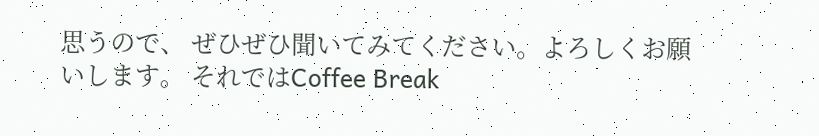思うので、 ぜひぜひ聞いてみてください。よろしくお願いします。 それではCoffee Break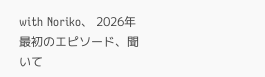with Noriko、 2026年最初のエピソード、聞いて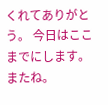くれてありがとう。 今日はここまでにします。またね。